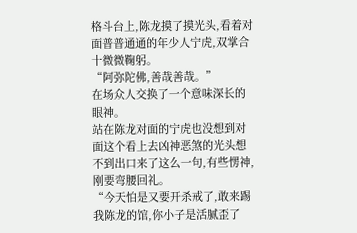格斗台上,陈龙摸了摸光头,看着对面普普通通的年少人宁虎,双掌合十微微鞠躬。
“阿弥陀佛,善哉善哉。”
在场众人交换了一个意味深长的眼神。
站在陈龙对面的宁虎也没想到对面这个看上去凶神恶煞的光头想不到出口来了这么一句,有些愣神,刚要弯腰回礼。
“今天怕是又要开杀戒了,敢来踢我陈龙的馆,你小子是活腻歪了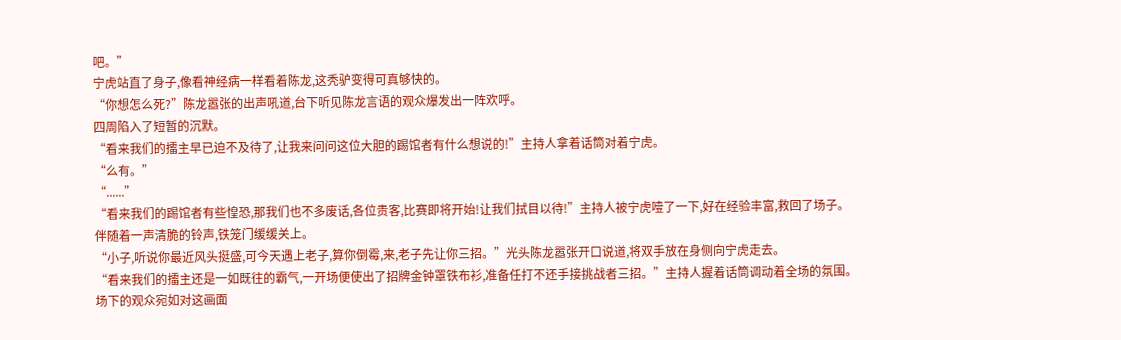吧。”
宁虎站直了身子,像看神经病一样看着陈龙,这秃驴变得可真够快的。
“你想怎么死?”陈龙嚣张的出声吼道,台下听见陈龙言语的观众爆发出一阵欢呼。
四周陷入了短暂的沉默。
“看来我们的擂主早已迫不及待了,让我来问问这位大胆的踢馆者有什么想说的!”主持人拿着话筒对着宁虎。
“么有。”
“......”
“看来我们的踢馆者有些惶恐,那我们也不多废话,各位贵客,比赛即将开始!让我们拭目以待!”主持人被宁虎噎了一下,好在经验丰富,救回了场子。
伴随着一声清脆的铃声,铁笼门缓缓关上。
“小子,听说你最近风头挺盛,可今天遇上老子,算你倒霉,来,老子先让你三招。”光头陈龙嚣张开口说道,将双手放在身侧向宁虎走去。
“看来我们的擂主还是一如既往的霸气,一开场便使出了招牌金钟罩铁布衫,准备任打不还手接挑战者三招。”主持人握着话筒调动着全场的氛围。
场下的观众宛如对这画面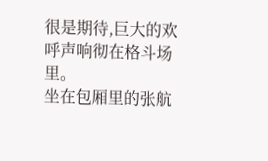很是期待,巨大的欢呼声响彻在格斗场里。
坐在包厢里的张航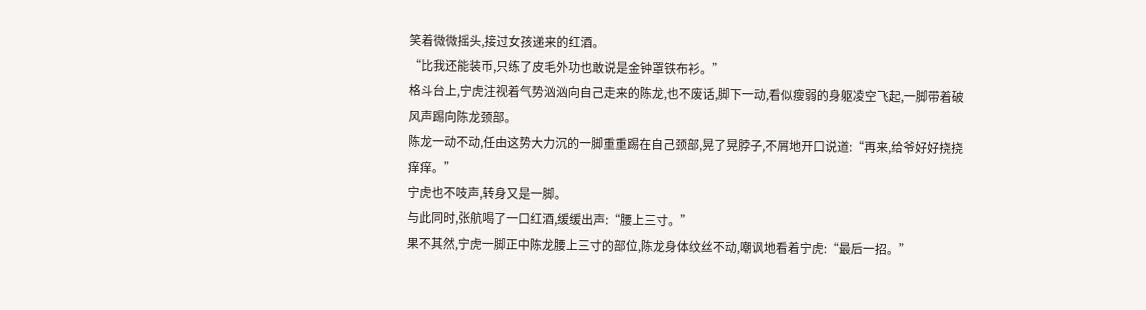笑着微微摇头,接过女孩递来的红酒。
“比我还能装币,只练了皮毛外功也敢说是金钟罩铁布衫。”
格斗台上,宁虎注视着气势汹汹向自己走来的陈龙,也不废话,脚下一动,看似瘦弱的身躯凌空飞起,一脚带着破风声踢向陈龙颈部。
陈龙一动不动,任由这势大力沉的一脚重重踢在自己颈部,晃了晃脖子,不屑地开口说道:“再来,给爷好好挠挠痒痒。”
宁虎也不吱声,转身又是一脚。
与此同时,张航喝了一口红酒,缓缓出声:“腰上三寸。”
果不其然,宁虎一脚正中陈龙腰上三寸的部位,陈龙身体纹丝不动,嘲讽地看着宁虎:“最后一招。”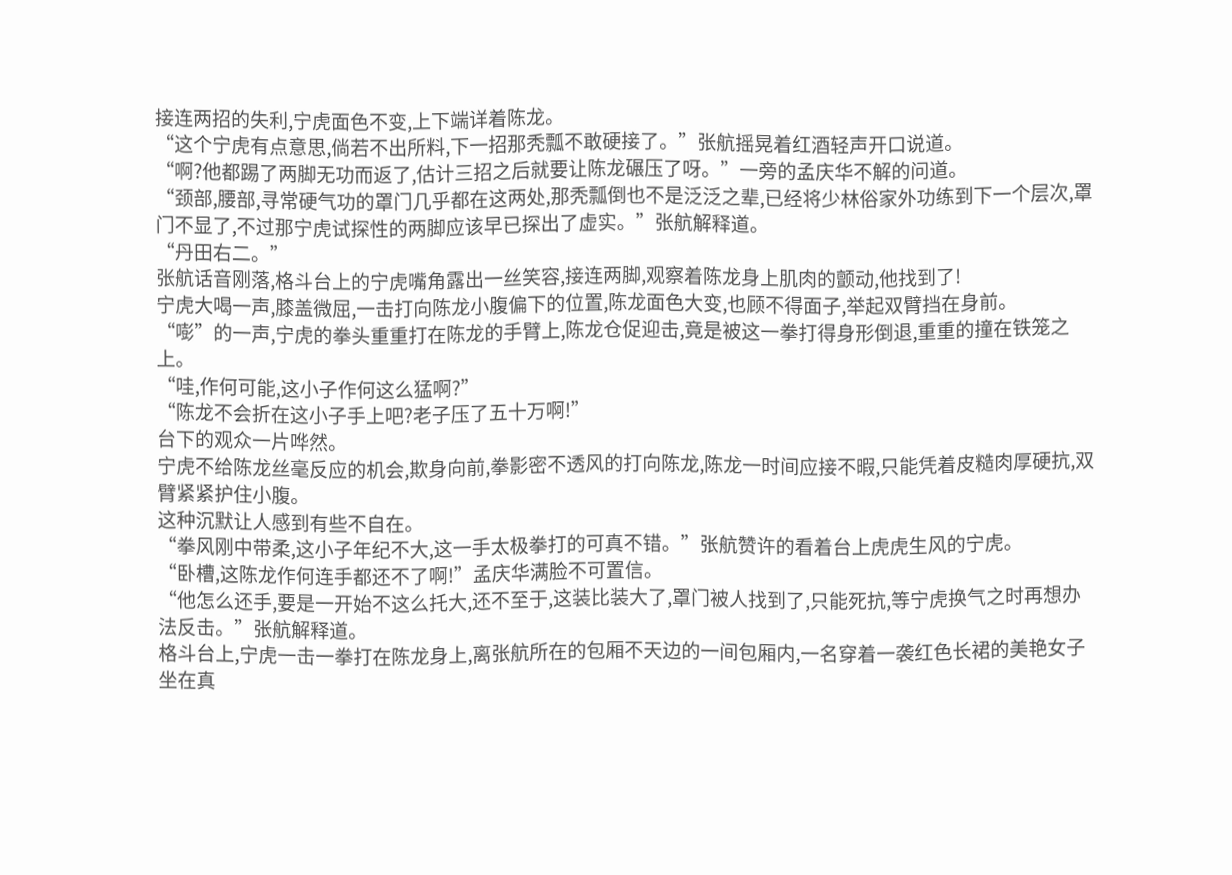接连两招的失利,宁虎面色不变,上下端详着陈龙。
“这个宁虎有点意思,倘若不出所料,下一招那秃瓢不敢硬接了。”张航摇晃着红酒轻声开口说道。
“啊?他都踢了两脚无功而返了,估计三招之后就要让陈龙碾压了呀。”一旁的孟庆华不解的问道。
“颈部,腰部,寻常硬气功的罩门几乎都在这两处,那秃瓢倒也不是泛泛之辈,已经将少林俗家外功练到下一个层次,罩门不显了,不过那宁虎试探性的两脚应该早已探出了虚实。”张航解释道。
“丹田右二。”
张航话音刚落,格斗台上的宁虎嘴角露出一丝笑容,接连两脚,观察着陈龙身上肌肉的颤动,他找到了!
宁虎大喝一声,膝盖微屈,一击打向陈龙小腹偏下的位置,陈龙面色大变,也顾不得面子,举起双臂挡在身前。
“嘭”的一声,宁虎的拳头重重打在陈龙的手臂上,陈龙仓促迎击,竟是被这一拳打得身形倒退,重重的撞在铁笼之上。
“哇,作何可能,这小子作何这么猛啊?”
“陈龙不会折在这小子手上吧?老子压了五十万啊!”
台下的观众一片哗然。
宁虎不给陈龙丝毫反应的机会,欺身向前,拳影密不透风的打向陈龙,陈龙一时间应接不暇,只能凭着皮糙肉厚硬抗,双臂紧紧护住小腹。
这种沉默让人感到有些不自在。
“拳风刚中带柔,这小子年纪不大,这一手太极拳打的可真不错。”张航赞许的看着台上虎虎生风的宁虎。
“卧槽,这陈龙作何连手都还不了啊!”孟庆华满脸不可置信。
“他怎么还手,要是一开始不这么托大,还不至于,这装比装大了,罩门被人找到了,只能死抗,等宁虎换气之时再想办法反击。”张航解释道。
格斗台上,宁虎一击一拳打在陈龙身上,离张航所在的包厢不天边的一间包厢内,一名穿着一袭红色长裙的美艳女子坐在真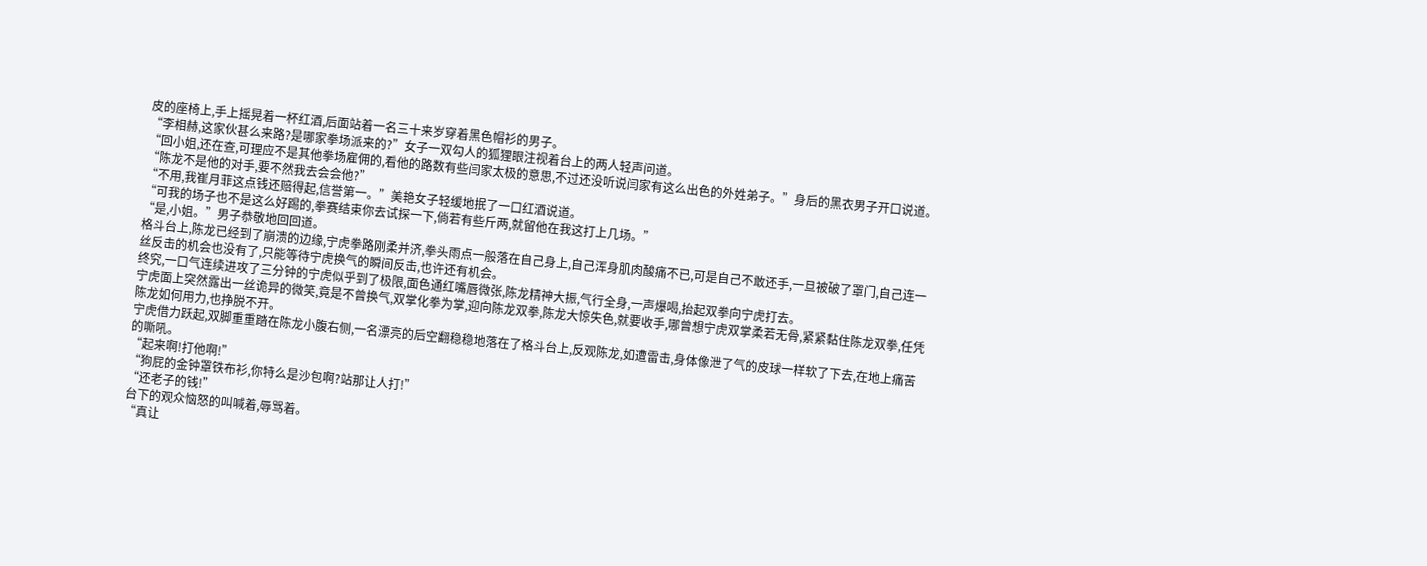皮的座椅上,手上摇晃着一杯红酒,后面站着一名三十来岁穿着黑色帽衫的男子。
“李相赫,这家伙甚么来路?是哪家拳场派来的?”女子一双勾人的狐狸眼注视着台上的两人轻声问道。
“回小姐,还在查,可理应不是其他拳场雇佣的,看他的路数有些闫家太极的意思,不过还没听说闫家有这么出色的外姓弟子。”身后的黑衣男子开口说道。
“陈龙不是他的对手,要不然我去会会他?”
“不用,我崔月菲这点钱还赔得起,信誉第一。”美艳女子轻缓地抿了一口红酒说道。
“可我的场子也不是这么好踢的,拳赛结束你去试探一下,倘若有些斤两,就留他在我这打上几场。”
“是,小姐。”男子恭敬地回回道。
格斗台上,陈龙已经到了崩溃的边缘,宁虎拳路刚柔并济,拳头雨点一般落在自己身上,自己浑身肌肉酸痛不已,可是自己不敢还手,一旦被破了罩门,自己连一丝反击的机会也没有了,只能等待宁虎换气的瞬间反击,也许还有机会。
终究,一口气连续进攻了三分钟的宁虎似乎到了极限,面色通红嘴唇微张,陈龙精神大振,气行全身,一声爆喝,抬起双拳向宁虎打去。
宁虎面上突然露出一丝诡异的微笑,竟是不曾换气,双掌化拳为掌,迎向陈龙双拳,陈龙大惊失色,就要收手,哪曾想宁虎双掌柔若无骨,紧紧黏住陈龙双拳,任凭陈龙如何用力,也挣脱不开。
宁虎借力跃起,双脚重重踏在陈龙小腹右侧,一名漂亮的后空翻稳稳地落在了格斗台上,反观陈龙,如遭雷击,身体像泄了气的皮球一样软了下去,在地上痛苦的嘶吼。
“起来啊!打他啊!”
“狗屁的金钟罩铁布衫,你特么是沙包啊?站那让人打!”
“还老子的钱!”
台下的观众恼怒的叫喊着,辱骂着。
“真让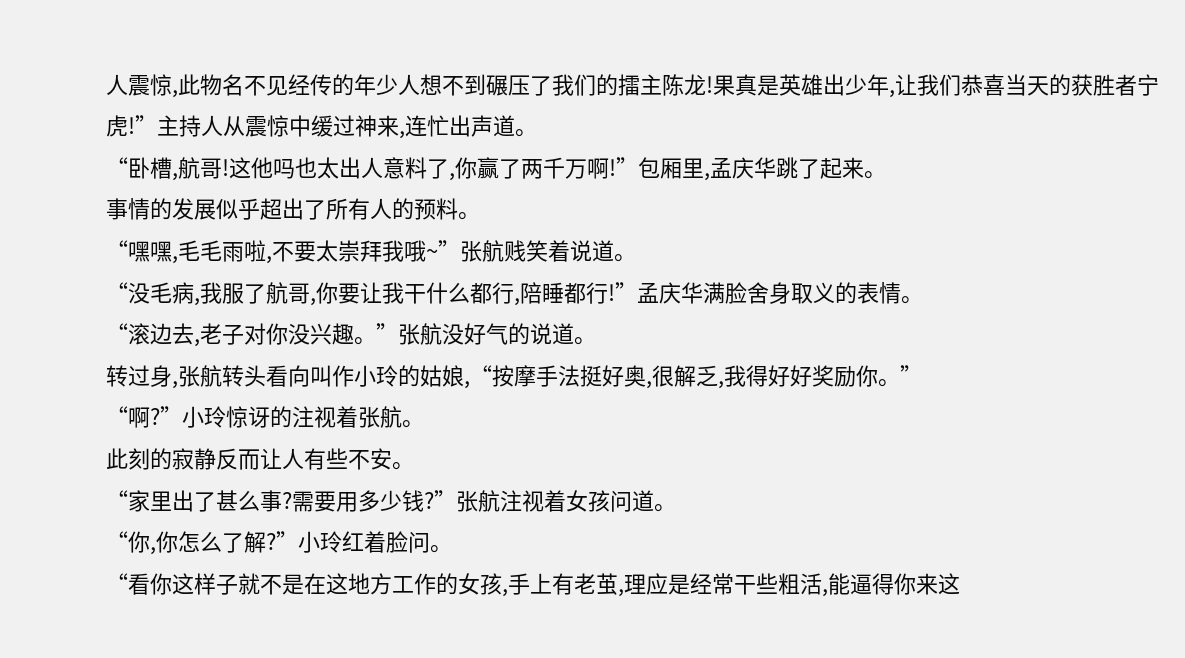人震惊,此物名不见经传的年少人想不到碾压了我们的擂主陈龙!果真是英雄出少年,让我们恭喜当天的获胜者宁虎!”主持人从震惊中缓过神来,连忙出声道。
“卧槽,航哥!这他吗也太出人意料了,你赢了两千万啊!”包厢里,孟庆华跳了起来。
事情的发展似乎超出了所有人的预料。
“嘿嘿,毛毛雨啦,不要太崇拜我哦~”张航贱笑着说道。
“没毛病,我服了航哥,你要让我干什么都行,陪睡都行!”孟庆华满脸舍身取义的表情。
“滚边去,老子对你没兴趣。”张航没好气的说道。
转过身,张航转头看向叫作小玲的姑娘,“按摩手法挺好奥,很解乏,我得好好奖励你。”
“啊?”小玲惊讶的注视着张航。
此刻的寂静反而让人有些不安。
“家里出了甚么事?需要用多少钱?”张航注视着女孩问道。
“你,你怎么了解?”小玲红着脸问。
“看你这样子就不是在这地方工作的女孩,手上有老茧,理应是经常干些粗活,能逼得你来这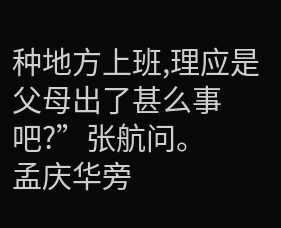种地方上班,理应是父母出了甚么事吧?”张航问。
孟庆华旁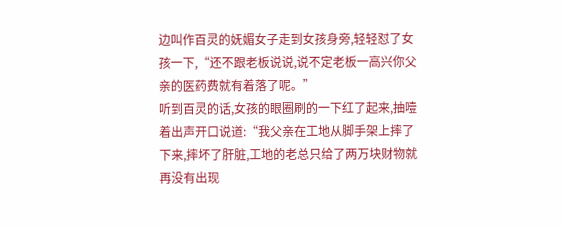边叫作百灵的妩媚女子走到女孩身旁,轻轻怼了女孩一下,“还不跟老板说说,说不定老板一高兴你父亲的医药费就有着落了呢。”
听到百灵的话,女孩的眼圈刷的一下红了起来,抽噎着出声开口说道:“我父亲在工地从脚手架上摔了下来,摔坏了肝脏,工地的老总只给了两万块财物就再没有出现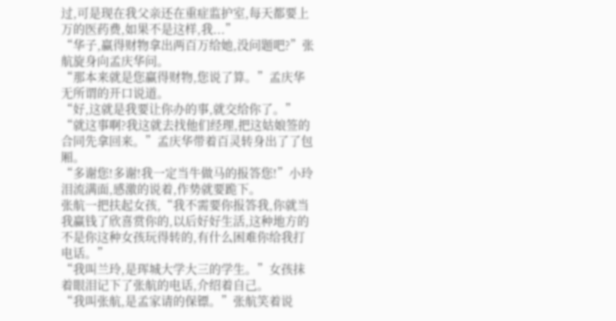过,可是现在我父亲还在重症监护室,每天都要上万的医药费,如果不是这样,我...”
“华子,赢得财物拿出两百万给她,没问题吧?”张航旋身向孟庆华问。
“那本来就是您赢得财物,您说了算。”孟庆华无所谓的开口说道。
“好,这就是我要让你办的事,就交给你了。”
“就这事啊?我这就去找他们经理,把这姑娘签的合同先拿回来。”孟庆华带着百灵转身出了了包厢。
“多谢您!多谢!我一定当牛做马的报答您!”小玲泪流满面,感激的说着,作势就要跪下。
张航一把扶起女孩,“我不需要你报答我,你就当我赢钱了欣喜赏你的,以后好好生活,这种地方的不是你这种女孩玩得转的,有什么困难你给我打电话。”
“我叫兰玲,是珲城大学大三的学生。”女孩抹着眼泪记下了张航的电话,介绍着自己。
“我叫张航,是孟家请的保镖。”张航笑着说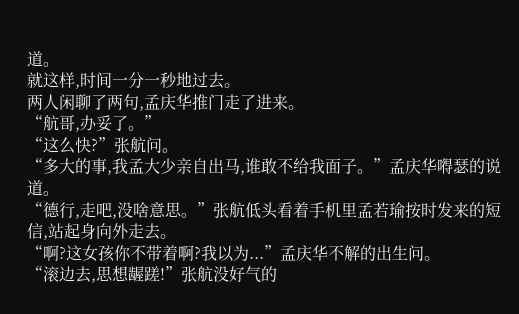道。
就这样,时间一分一秒地过去。
两人闲聊了两句,孟庆华推门走了进来。
“航哥,办妥了。”
“这么快?”张航问。
“多大的事,我孟大少亲自出马,谁敢不给我面子。”孟庆华嘚瑟的说道。
“德行,走吧,没啥意思。”张航低头看着手机里孟若瑜按时发来的短信,站起身向外走去。
“啊?这女孩你不带着啊?我以为...”孟庆华不解的出生问。
“滚边去,思想龌蹉!”张航没好气的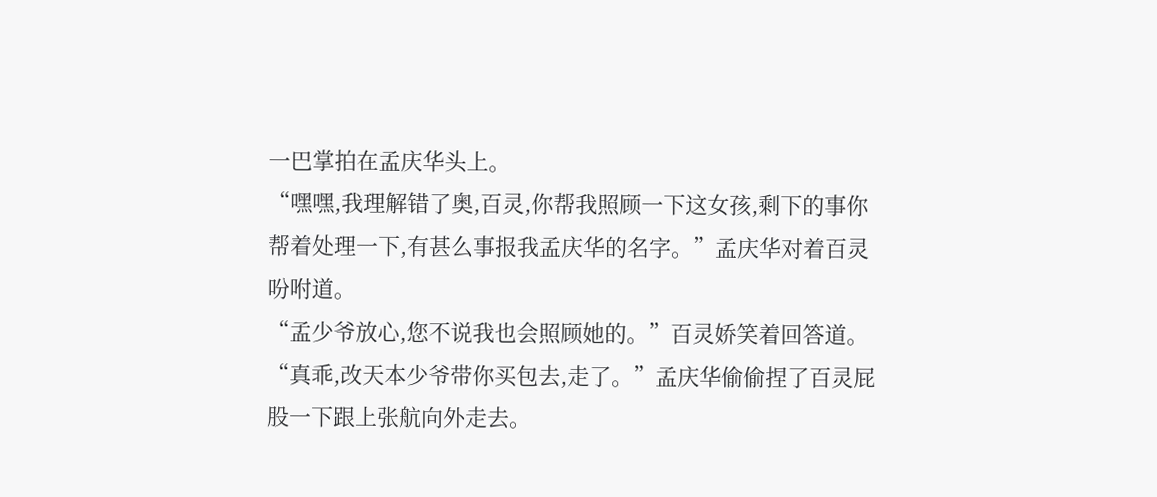一巴掌拍在孟庆华头上。
“嘿嘿,我理解错了奥,百灵,你帮我照顾一下这女孩,剩下的事你帮着处理一下,有甚么事报我孟庆华的名字。”孟庆华对着百灵吩咐道。
“孟少爷放心,您不说我也会照顾她的。”百灵娇笑着回答道。
“真乖,改天本少爷带你买包去,走了。”孟庆华偷偷捏了百灵屁股一下跟上张航向外走去。